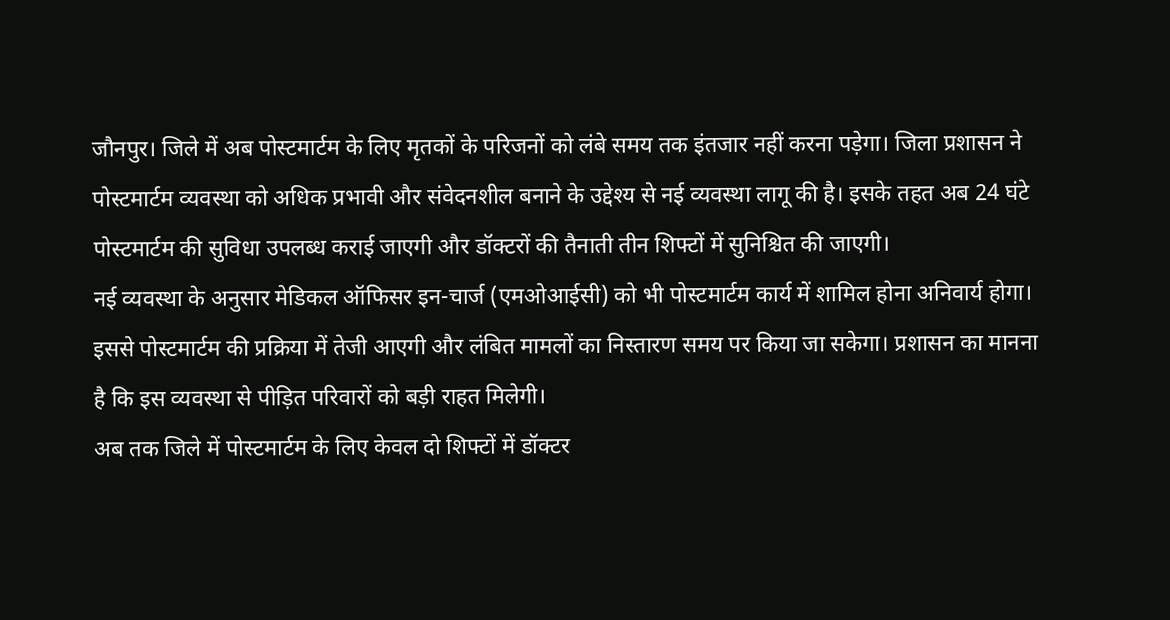जौनपुर। जिले में अब पोस्टमार्टम के लिए मृतकों के परिजनों को लंबे समय तक इंतजार नहीं करना पड़ेगा। जिला प्रशासन ने पोस्टमार्टम व्यवस्था को अधिक प्रभावी और संवेदनशील बनाने के उद्देश्य से नई व्यवस्था लागू की है। इसके तहत अब 24 घंटे पोस्टमार्टम की सुविधा उपलब्ध कराई जाएगी और डॉक्टरों की तैनाती तीन शिफ्टों में सुनिश्चित की जाएगी।
नई व्यवस्था के अनुसार मेडिकल ऑफिसर इन-चार्ज (एमओआईसी) को भी पोस्टमार्टम कार्य में शामिल होना अनिवार्य होगा। इससे पोस्टमार्टम की प्रक्रिया में तेजी आएगी और लंबित मामलों का निस्तारण समय पर किया जा सकेगा। प्रशासन का मानना है कि इस व्यवस्था से पीड़ित परिवारों को बड़ी राहत मिलेगी।
अब तक जिले में पोस्टमार्टम के लिए केवल दो शिफ्टों में डॉक्टर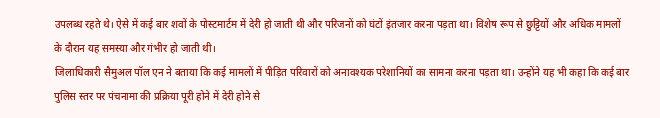उपलब्ध रहते थे। ऐसे में कई बार शवों के पोस्टमार्टम में देरी हो जाती थी और परिजनों को घंटों इंतजार करना पड़ता था। विशेष रूप से छुट्टियों और अधिक मामलों के दौरान यह समस्या और गंभीर हो जाती थी।
जिलाधिकारी सैमुअल पॉल एन ने बताया कि कई मामलों में पीड़ित परिवारों को अनावश्यक परेशानियों का सामना करना पड़ता था। उन्होंने यह भी कहा कि कई बार पुलिस स्तर पर पंचनामा की प्रक्रिया पूरी होने में देरी होने से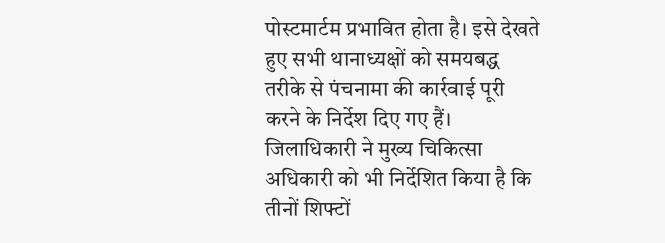पोस्टमार्टम प्रभावित होता है। इसे देखते हुए सभी थानाध्यक्षों को समयबद्ध तरीके से पंचनामा की कार्रवाई पूरी करने के निर्देश दिए गए हैं।
जिलाधिकारी ने मुख्य चिकित्सा अधिकारी को भी निर्देशित किया है कि तीनों शिफ्टों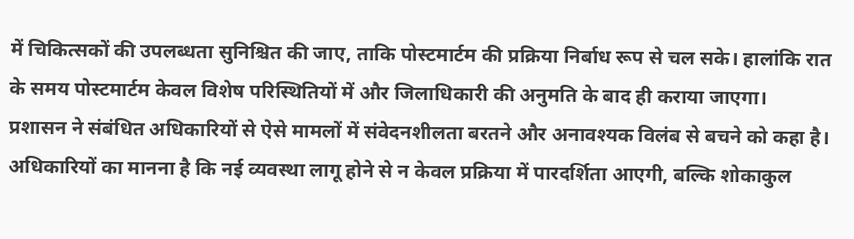में चिकित्सकों की उपलब्धता सुनिश्चित की जाए, ताकि पोस्टमार्टम की प्रक्रिया निर्बाध रूप से चल सके। हालांकि रात के समय पोस्टमार्टम केवल विशेष परिस्थितियों में और जिलाधिकारी की अनुमति के बाद ही कराया जाएगा।
प्रशासन ने संबंधित अधिकारियों से ऐसे मामलों में संवेदनशीलता बरतने और अनावश्यक विलंब से बचने को कहा है। अधिकारियों का मानना है कि नई व्यवस्था लागू होने से न केवल प्रक्रिया में पारदर्शिता आएगी, बल्कि शोकाकुल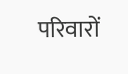परिवारों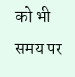को भी समय पर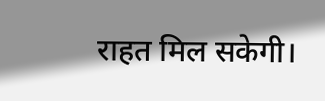राहत मिल सकेगी।